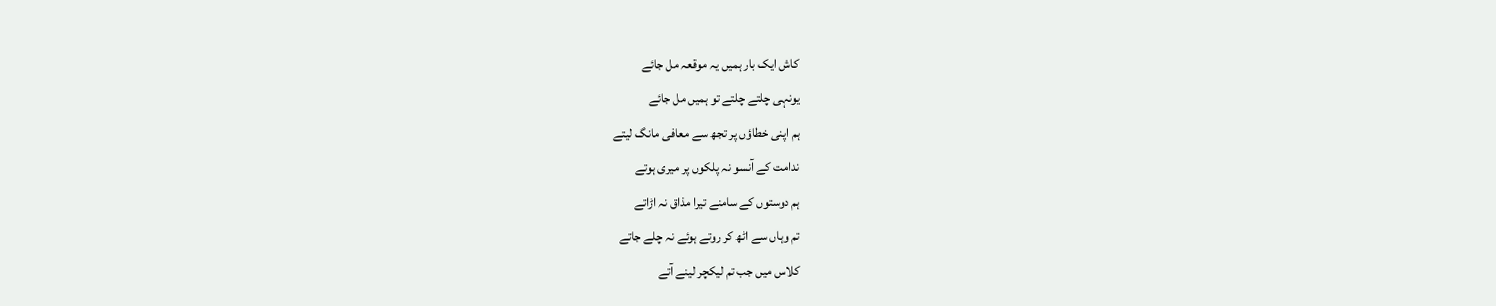کاش ایک بار ہمیں یہ موقعہ مل جائے
یونہی چلتے چلتے تو ہمیں مل جائے
ہم اپنی خطاؤں پر تجھ سے معافی مانگ لیتے
ندامت کے آنسو نہ پلکوں پر میری ہوتے
ہم دوستوں کے سامنے تیرا مذاق نہ اڑاتے
تم وہاں سے اٹھ کر روتے ہوئے نہ چلے جاتے
کلاس میں جب تم لیکچر لینے آتے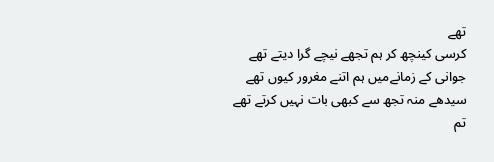تھے
کرسی کینچھ کر ہم تجھے نیچے گرا دیتے تھے
جوانی کے زمانےمیں ہم اتنے مغرور کیوں تھے
سیدھے منہ تجھ سے کبھی بات نہیں کرتے تھے
تم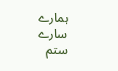ہمارے سارے ستم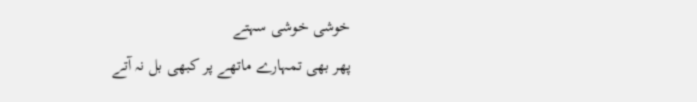خوشی خوشی سہتے
پھر بھی تمہارے ماتھے پر کبھی بل نہ آتے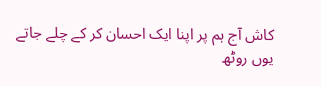کاش آج ہم پر اپنا ایک احسان کر کے چلے جاتے
یوں روٹھ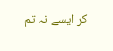کر ایسے نہ تم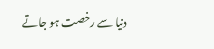دنیا سے رخصت ہو جاتے